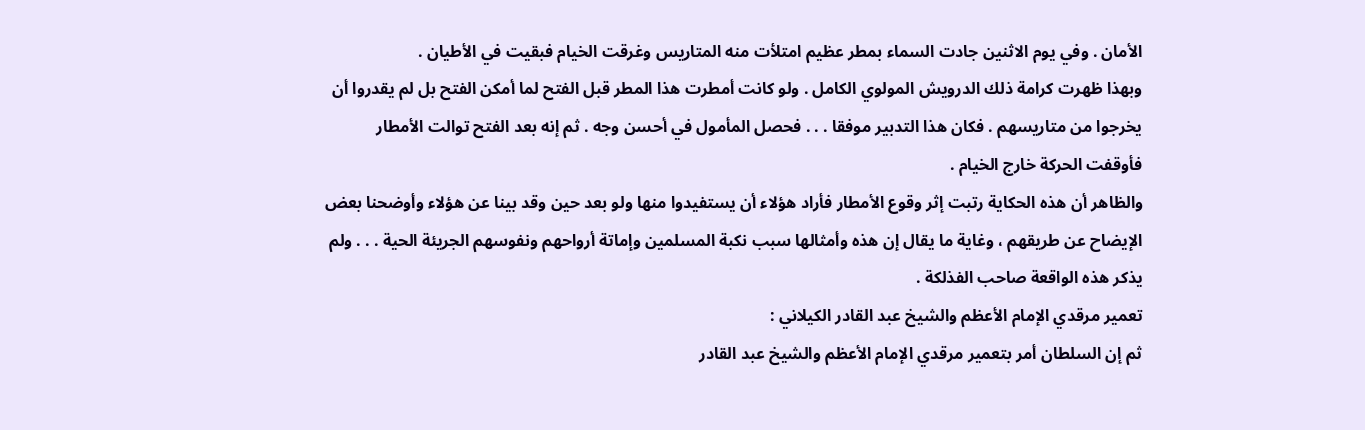الأمان . وفي يوم الاثنين جادت السماء بمطر عظيم امتلأت منه المتاريس وغرقت الخيام فبقيت في الأطيان .
وبهذا ظهرت كرامة ذلك الدرويش المولوي الكامل . ولو كانت أمطرت هذا المطر قبل الفتح لما أمكن الفتح بل لم يقدروا أن يخرجوا من متاريسهم . فكان هذا التدبير موفقا . . . فحصل المأمول في أحسن وجه . ثم إنه بعد الفتح توالت الأمطار فأوقفت الحركة خارج الخيام .
والظاهر أن هذه الحكاية رتبت إثر وقوع الأمطار فأراد هؤلاء أن يستفيدوا منها ولو بعد حين وقد بينا عن هؤلاء وأوضحنا بعض الإيضاح عن طريقهم ، وغاية ما يقال إن هذه وأمثالها سبب نكبة المسلمين وإماتة أرواحهم ونفوسهم الجريئة الحية . . . ولم يذكر هذه الواقعة صاحب الفذلكة .
تعمير مرقدي الإمام الأعظم والشيخ عبد القادر الكيلاني :
ثم إن السلطان أمر بتعمير مرقدي الإمام الأعظم والشيخ عبد القادر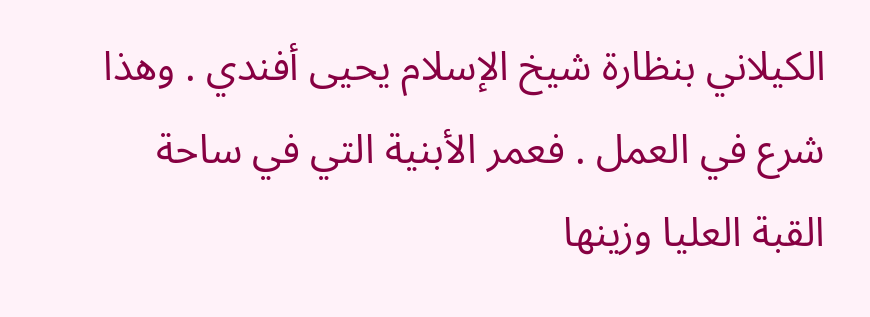الكيلاني بنظارة شيخ الإسلام يحيى أفندي . وهذا شرع في العمل . فعمر الأبنية التي في ساحة القبة العليا وزينها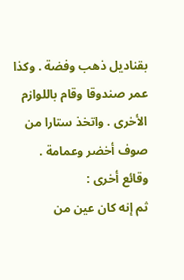بقناديل ذهب وفضة . وكذا عمر صندوقا وقام باللوازم الأخرى . واتخذ ستارا من صوف أخضر وعمامة .
وقائع أخرى :
ثم إنه كان عين من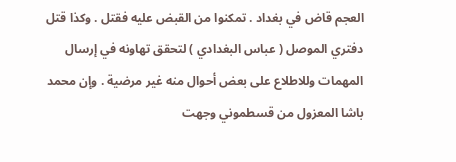العجم قاض في بغداد . تمكنوا من القبض عليه فقتل . وكذا قتل دفتري الموصل ( عباس البغدادي ) لتحقق تهاونه في إرسال المهمات وللاطلاع على بعض أحوال منه غير مرضية . وإن محمد باشا المعزول من قسطموني وجهت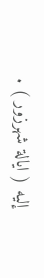إليه ( ايالة شهرزور ) .